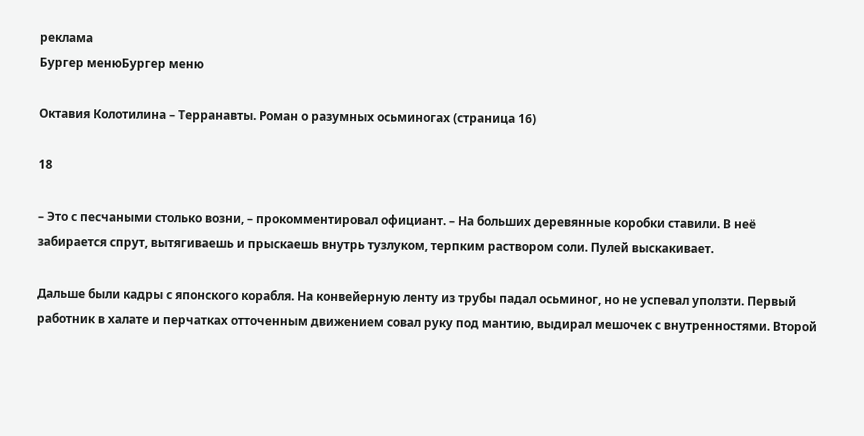реклама
Бургер менюБургер меню

Октавия Колотилина – Терранавты. Роман о разумных осьминогах (страница 16)

18

– Это с песчаными столько возни, – прокомментировал официант. – На больших деревянные коробки ставили. В неё забирается спрут, вытягиваешь и прыскаешь внутрь тузлуком, терпким раствором соли. Пулей выскакивает.

Дальше были кадры с японского корабля. На конвейерную ленту из трубы падал осьминог, но не успевал уползти. Первый работник в халате и перчатках отточенным движением совал руку под мантию, выдирал мешочек с внутренностями. Второй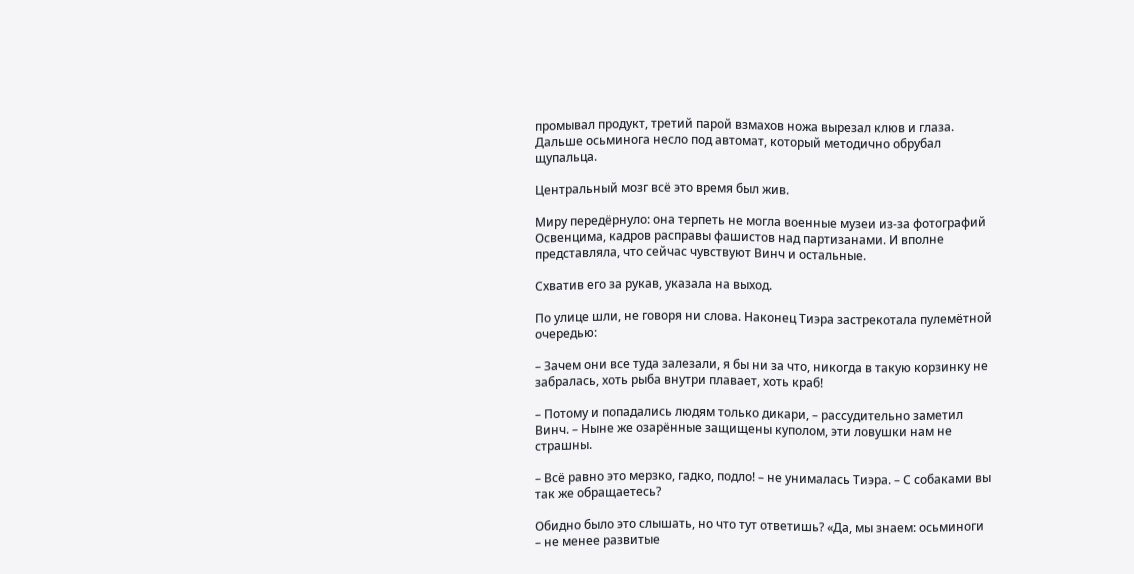промывал продукт, третий парой взмахов ножа вырезал клюв и глаза. Дальше осьминога несло под автомат, который методично обрубал щупальца.

Центральный мозг всё это время был жив.

Миру передёрнуло: она терпеть не могла военные музеи из-за фотографий Освенцима, кадров расправы фашистов над партизанами. И вполне представляла, что сейчас чувствуют Винч и остальные.

Схватив его за рукав, указала на выход.

По улице шли, не говоря ни слова. Наконец Тиэра застрекотала пулемётной очередью:

– Зачем они все туда залезали, я бы ни за что, никогда в такую корзинку не забралась, хоть рыба внутри плавает, хоть краб!

– Потому и попадались людям только дикари, – рассудительно заметил Винч. – Ныне же озарённые защищены куполом, эти ловушки нам не страшны.

– Всё равно это мерзко, гадко, подло! – не унималась Тиэра. – С собаками вы так же обращаетесь?

Обидно было это слышать, но что тут ответишь? «Да, мы знаем: осьминоги – не менее развитые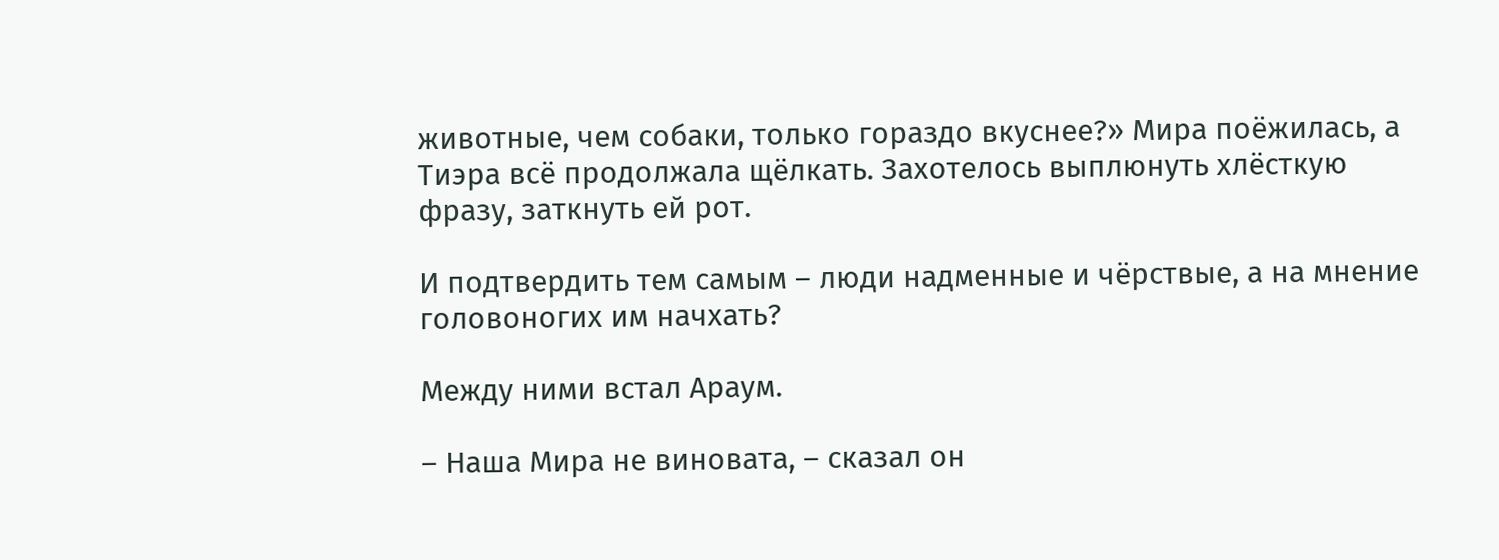животные, чем собаки, только гораздо вкуснее?» Мира поёжилась, а Тиэра всё продолжала щёлкать. Захотелось выплюнуть хлёсткую фразу, заткнуть ей рот.

И подтвердить тем самым – люди надменные и чёрствые, а на мнение головоногих им начхать?

Между ними встал Араум.

– Наша Мира не виновата, – сказал он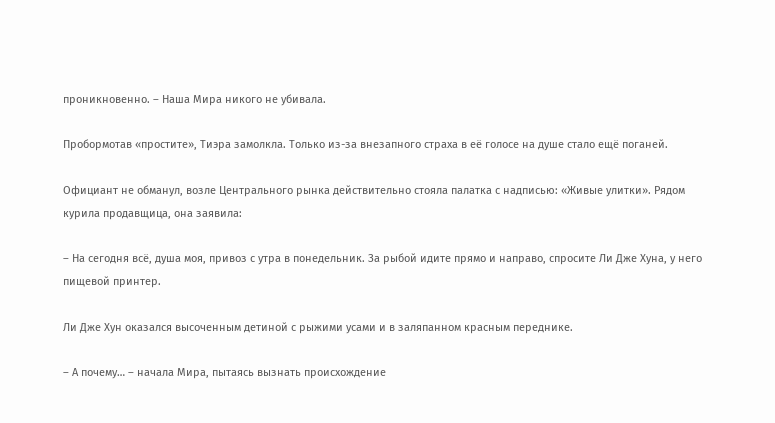проникновенно. – Наша Мира никого не убивала.

Пробормотав «простите», Тиэра замолкла. Только из-за внезапного страха в её голосе на душе стало ещё поганей.

Официант не обманул, возле Центрального рынка действительно стояла палатка с надписью: «Живые улитки». Рядом курила продавщица, она заявила:

– На сегодня всё, душа моя, привоз с утра в понедельник. За рыбой идите прямо и направо, спросите Ли Дже Хуна, у него пищевой принтер.

Ли Дже Хун оказался высоченным детиной с рыжими усами и в заляпанном красным переднике.

– А почему… – начала Мира, пытаясь вызнать происхождение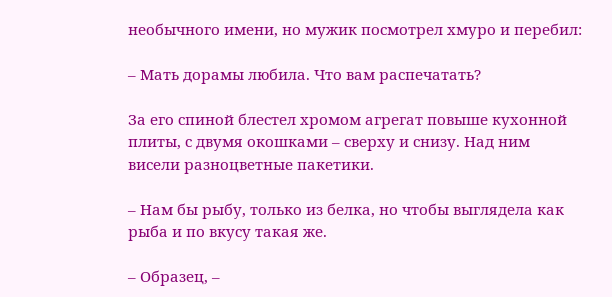необычного имени, но мужик посмотрел хмуро и перебил:

– Мать дорамы любила. Что вам распечатать?

За его спиной блестел хромом агрегат повыше кухонной плиты, с двумя окошками – сверху и снизу. Над ним висели разноцветные пакетики.

– Нам бы рыбу, только из белка, но чтобы выглядела как рыба и по вкусу такая же.

– Образец, –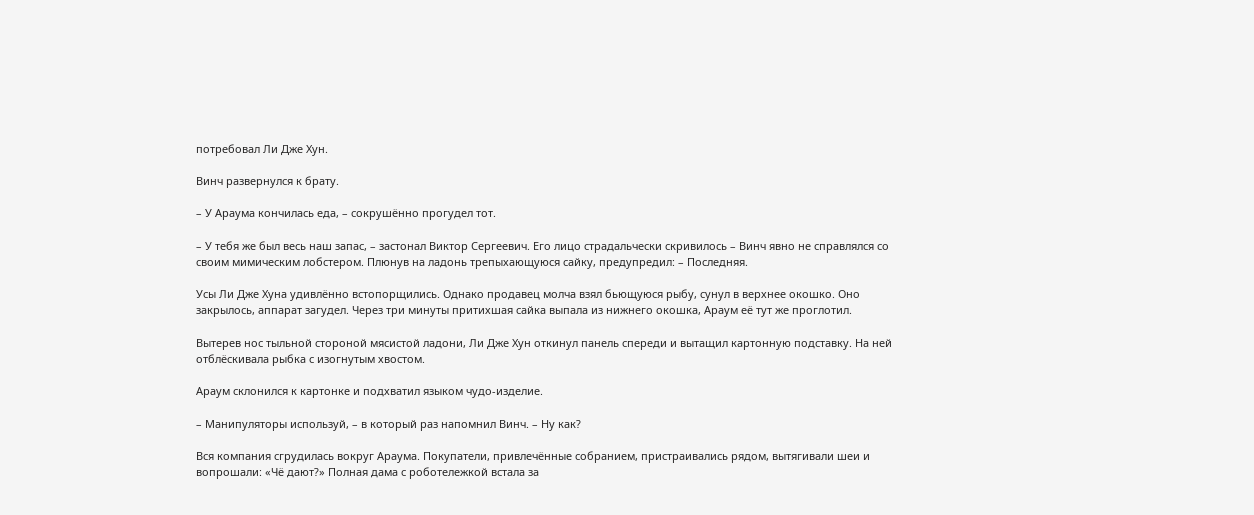потребовал Ли Дже Хун.

Винч развернулся к брату.

– У Араума кончилась еда, – сокрушённо прогудел тот.

– У тебя же был весь наш запас, – застонал Виктор Сергеевич. Его лицо страдальчески скривилось – Винч явно не справлялся со своим мимическим лобстером. Плюнув на ладонь трепыхающуюся сайку, предупредил: – Последняя.

Усы Ли Дже Хуна удивлённо встопорщились. Однако продавец молча взял бьющуюся рыбу, сунул в верхнее окошко. Оно закрылось, аппарат загудел. Через три минуты притихшая сайка выпала из нижнего окошка, Араум её тут же проглотил.

Вытерев нос тыльной стороной мясистой ладони, Ли Дже Хун откинул панель спереди и вытащил картонную подставку. На ней отблёскивала рыбка с изогнутым хвостом.

Араум склонился к картонке и подхватил языком чудо-изделие.

– Манипуляторы используй, – в который раз напомнил Винч. – Ну как?

Вся компания сгрудилась вокруг Араума. Покупатели, привлечённые собранием, пристраивались рядом, вытягивали шеи и вопрошали: «Чё дают?» Полная дама с роботележкой встала за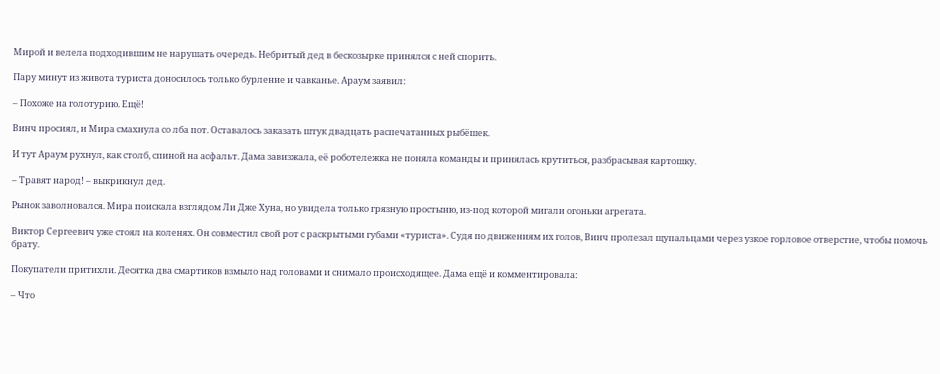Мирой и велела подходившим не нарушать очередь. Небритый дед в бескозырке принялся с ней спорить.

Пару минут из живота туриста доносилось только бурление и чавканье. Араум заявил:

– Похоже на голотурию. Ещё!

Винч просиял, и Мира смахнула со лба пот. Оставалось заказать штук двадцать распечатанных рыбёшек.

И тут Араум рухнул, как столб, спиной на асфальт. Дама завизжала, её роботележка не поняла команды и принялась крутиться, разбрасывая картошку.

– Травят народ! – выкрикнул дед.

Рынок заволновался. Мира поискала взглядом Ли Дже Хуна, но увидела только грязную простыню, из-под которой мигали огоньки агрегата.

Виктор Сергеевич уже стоял на коленях. Он совместил свой рот с раскрытыми губами «туриста». Судя по движениям их голов, Винч пролезал щупальцами через узкое горловое отверстие, чтобы помочь брату.

Покупатели притихли. Десятка два смартиков взмыло над головами и снимало происходящее. Дама ещё и комментировала:

– Что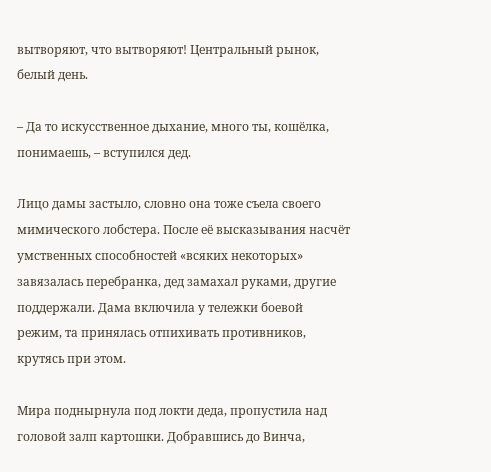вытворяют, что вытворяют! Центральный рынок, белый день.

– Да то искусственное дыхание, много ты, кошёлка, понимаешь, – вступился дед.

Лицо дамы застыло, словно она тоже съела своего мимического лобстера. После её высказывания насчёт умственных способностей «всяких некоторых» завязалась перебранка, дед замахал руками, другие поддержали. Дама включила у тележки боевой режим, та принялась отпихивать противников, крутясь при этом.

Мира поднырнула под локти деда, пропустила над головой залп картошки. Добравшись до Винча,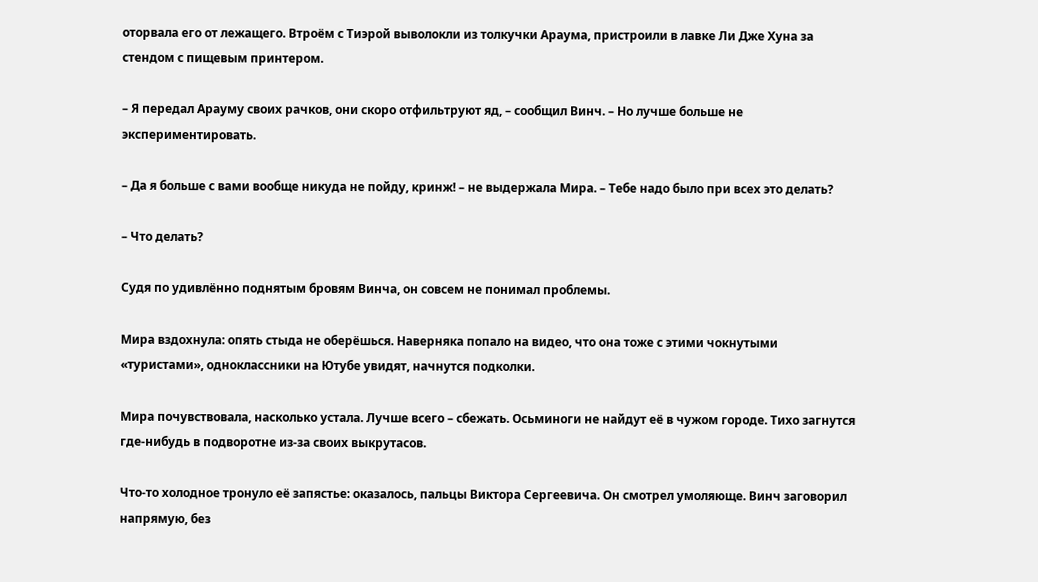оторвала его от лежащего. Втроём с Тиэрой выволокли из толкучки Араума, пристроили в лавке Ли Дже Хуна за стендом с пищевым принтером.

– Я передал Арауму своих рачков, они скоро отфильтруют яд, – сообщил Винч. – Но лучше больше не экспериментировать.

– Да я больше с вами вообще никуда не пойду, кринж! – не выдержала Мира. – Тебе надо было при всех это делать?

– Что делать?

Судя по удивлённо поднятым бровям Винча, он совсем не понимал проблемы.

Мира вздохнула: опять стыда не оберёшься. Наверняка попало на видео, что она тоже с этими чокнутыми «туристами», одноклассники на Ютубе увидят, начнутся подколки.

Мира почувствовала, насколько устала. Лучше всего – сбежать. Осьминоги не найдут её в чужом городе. Тихо загнутся где-нибудь в подворотне из-за своих выкрутасов.

Что-то холодное тронуло её запястье: оказалось, пальцы Виктора Сергеевича. Он смотрел умоляюще. Винч заговорил напрямую, без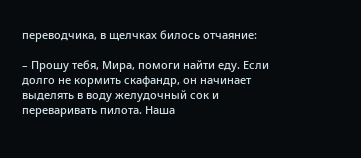переводчика, в щелчках билось отчаяние:

– Прошу тебя, Мира, помоги найти еду. Если долго не кормить скафандр, он начинает выделять в воду желудочный сок и переваривать пилота. Наша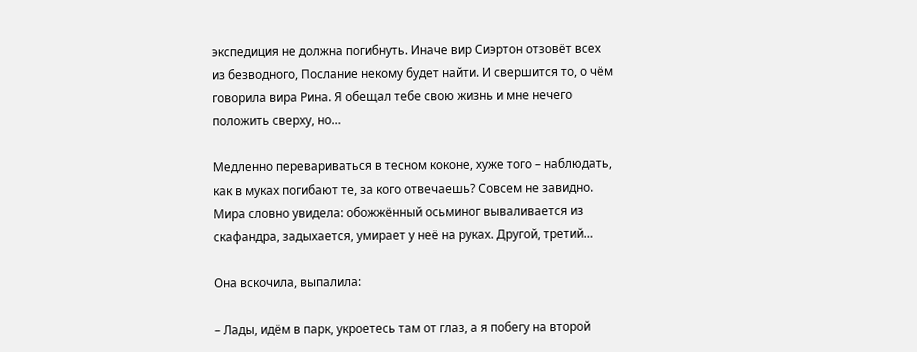экспедиция не должна погибнуть. Иначе вир Сиэртон отзовёт всех из безводного, Послание некому будет найти. И свершится то, о чём говорила вира Рина. Я обещал тебе свою жизнь и мне нечего положить сверху, но…

Медленно перевариваться в тесном коконе, хуже того – наблюдать, как в муках погибают те, за кого отвечаешь? Совсем не завидно. Мира словно увидела: обожжённый осьминог вываливается из скафандра, задыхается, умирает у неё на руках. Другой, третий…

Она вскочила, выпалила:

– Лады, идём в парк, укроетесь там от глаз, а я побегу на второй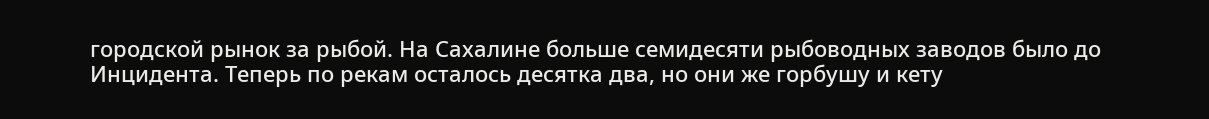городской рынок за рыбой. На Сахалине больше семидесяти рыбоводных заводов было до Инцидента. Теперь по рекам осталось десятка два, но они же горбушу и кету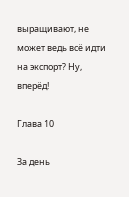выращивают, не может ведь всё идти на экспорт? Ну, вперёд!

Глава 10

За день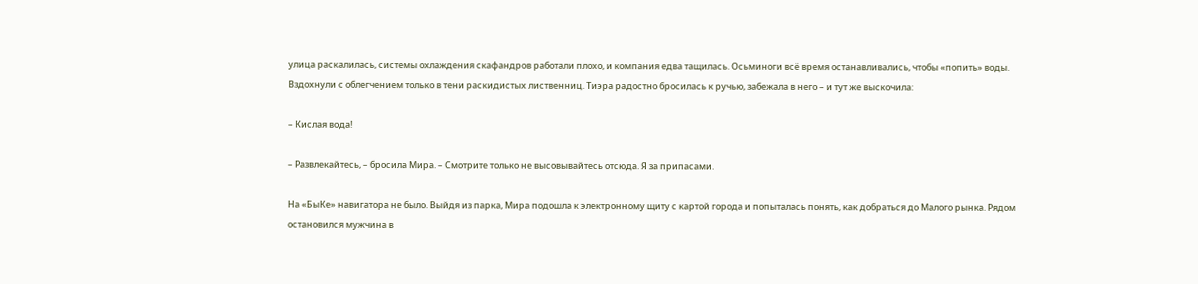улица раскалилась, системы охлаждения скафандров работали плохо, и компания едва тащилась. Осьминоги всё время останавливались, чтобы «попить» воды. Вздохнули с облегчением только в тени раскидистых лиственниц. Тиэра радостно бросилась к ручью, забежала в него – и тут же выскочила:

– Кислая вода!

– Развлекайтесь, – бросила Мира. – Смотрите только не высовывайтесь отсюда. Я за припасами.

На «БыКе» навигатора не было. Выйдя из парка, Мира подошла к электронному щиту с картой города и попыталась понять, как добраться до Малого рынка. Рядом остановился мужчина в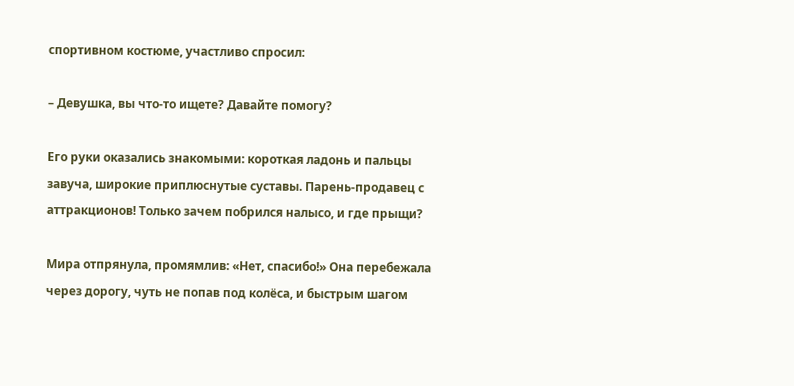спортивном костюме, участливо спросил:

– Девушка, вы что-то ищете? Давайте помогу?

Его руки оказались знакомыми: короткая ладонь и пальцы завуча, широкие приплюснутые суставы. Парень-продавец с аттракционов! Только зачем побрился налысо, и где прыщи?

Мира отпрянула, промямлив: «Нет, спасибо!» Она перебежала через дорогу, чуть не попав под колёса, и быстрым шагом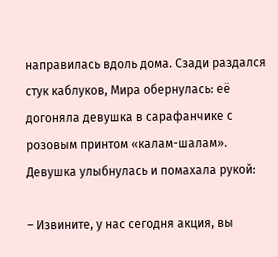направилась вдоль дома. Сзади раздался стук каблуков, Мира обернулась: её догоняла девушка в сарафанчике с розовым принтом «калам-шалам». Девушка улыбнулась и помахала рукой:

– Извините, у нас сегодня акция, вы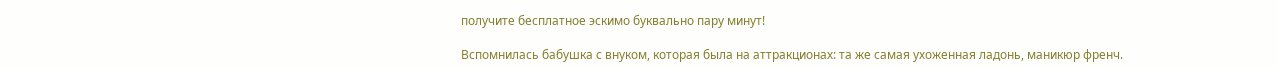получите бесплатное эскимо буквально пару минут!

Вспомнилась бабушка с внуком, которая была на аттракционах: та же самая ухоженная ладонь, маникюр френч.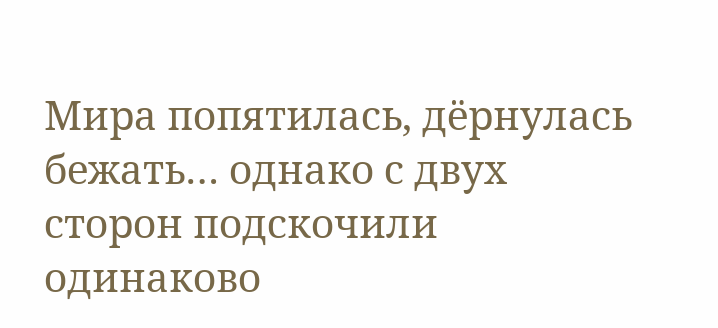Мира попятилась, дёрнулась бежать… однако с двух сторон подскочили одинаково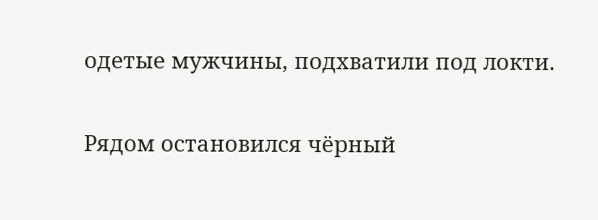одетые мужчины, подхватили под локти.

Рядом остановился чёрный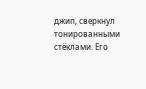джип, сверкнул тонированными стёклами. Его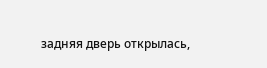задняя дверь открылась,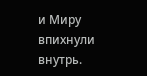и Миру впихнули внутрь.